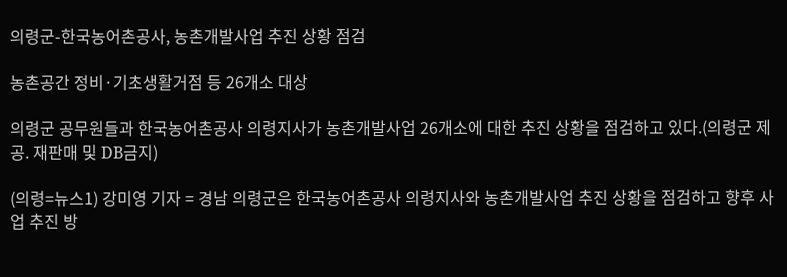의령군-한국농어촌공사, 농촌개발사업 추진 상황 점검

농촌공간 정비·기초생활거점 등 26개소 대상

의령군 공무원들과 한국농어촌공사 의령지사가 농촌개발사업 26개소에 대한 추진 상황을 점검하고 있다.(의령군 제공. 재판매 및 DB금지)

(의령=뉴스1) 강미영 기자 = 경남 의령군은 한국농어촌공사 의령지사와 농촌개발사업 추진 상황을 점검하고 향후 사업 추진 방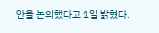안을 논의했다고 1일 밝혔다.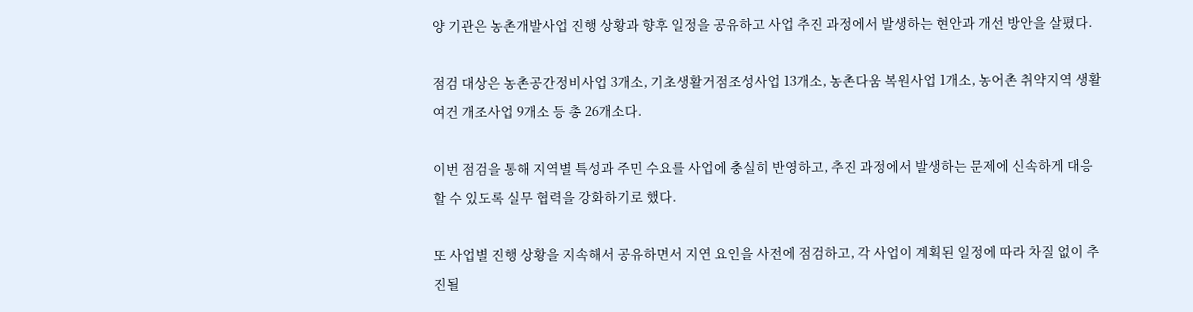양 기관은 농촌개발사업 진행 상황과 향후 일정을 공유하고 사업 추진 과정에서 발생하는 현안과 개선 방안을 살폈다.

점검 대상은 농촌공간정비사업 3개소, 기초생활거점조성사업 13개소, 농촌다움 복원사업 1개소, 농어촌 취약지역 생활여건 개조사업 9개소 등 총 26개소다.

이번 점검을 통해 지역별 특성과 주민 수요를 사업에 충실히 반영하고, 추진 과정에서 발생하는 문제에 신속하게 대응할 수 있도록 실무 협력을 강화하기로 했다.

또 사업별 진행 상황을 지속해서 공유하면서 지연 요인을 사전에 점검하고, 각 사업이 계획된 일정에 따라 차질 없이 추진될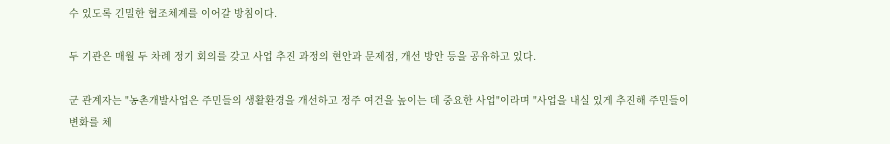수 있도록 긴밀한 협조체계를 이어갈 방침이다.

두 기관은 매월 두 차례 정기 회의를 갖고 사업 추진 과정의 현안과 문제점, 개선 방안 등을 공유하고 있다.

군 관계자는 "농촌개발사업은 주민들의 생활환경을 개선하고 정주 여건을 높이는 데 중요한 사업"이라며 "사업을 내실 있게 추진해 주민들이 변화를 체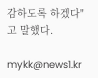감하도록 하겠다"고 말했다.

mykk@news1.kr